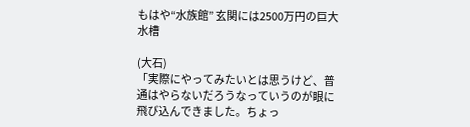もはや“水族館” 玄関には2500万円の巨大水槽

(大石)
「実際にやってみたいとは思うけど、普通はやらないだろうなっていうのが眼に飛び込んできました。ちょっ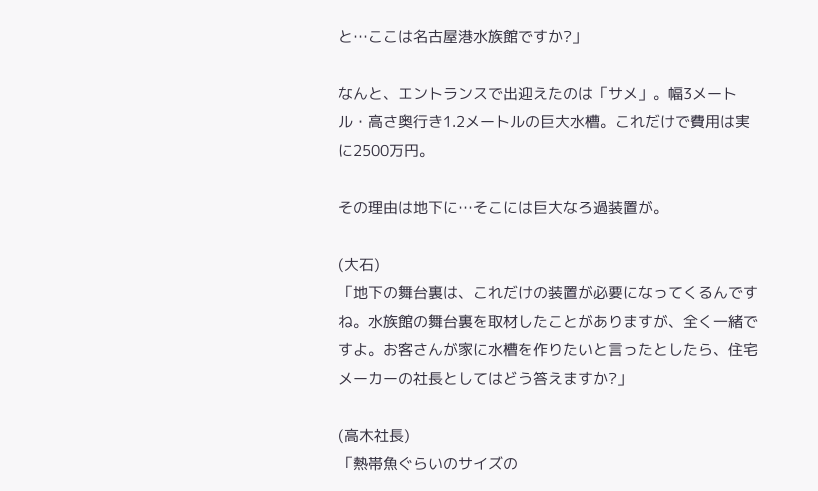と…ここは名古屋港水族館ですか?」

なんと、エントランスで出迎えたのは「サメ」。幅3メートル・高さ奥行き1.2メートルの巨大水槽。これだけで費用は実に2500万円。

その理由は地下に…そこには巨大なろ過装置が。

(大石)
「地下の舞台裏は、これだけの装置が必要になってくるんですね。水族館の舞台裏を取材したことがありますが、全く一緒ですよ。お客さんが家に水槽を作りたいと言ったとしたら、住宅メーカーの社長としてはどう答えますか?」

(高木社長)
「熱帯魚ぐらいのサイズの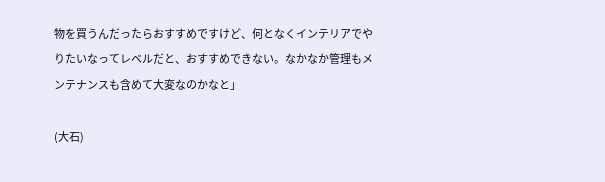物を買うんだったらおすすめですけど、何となくインテリアでやりたいなってレベルだと、おすすめできない。なかなか管理もメンテナンスも含めて大変なのかなと」

(大石)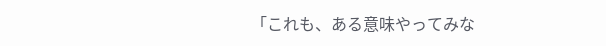「これも、ある意味やってみな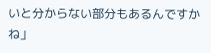いと分からない部分もあるんですかね」